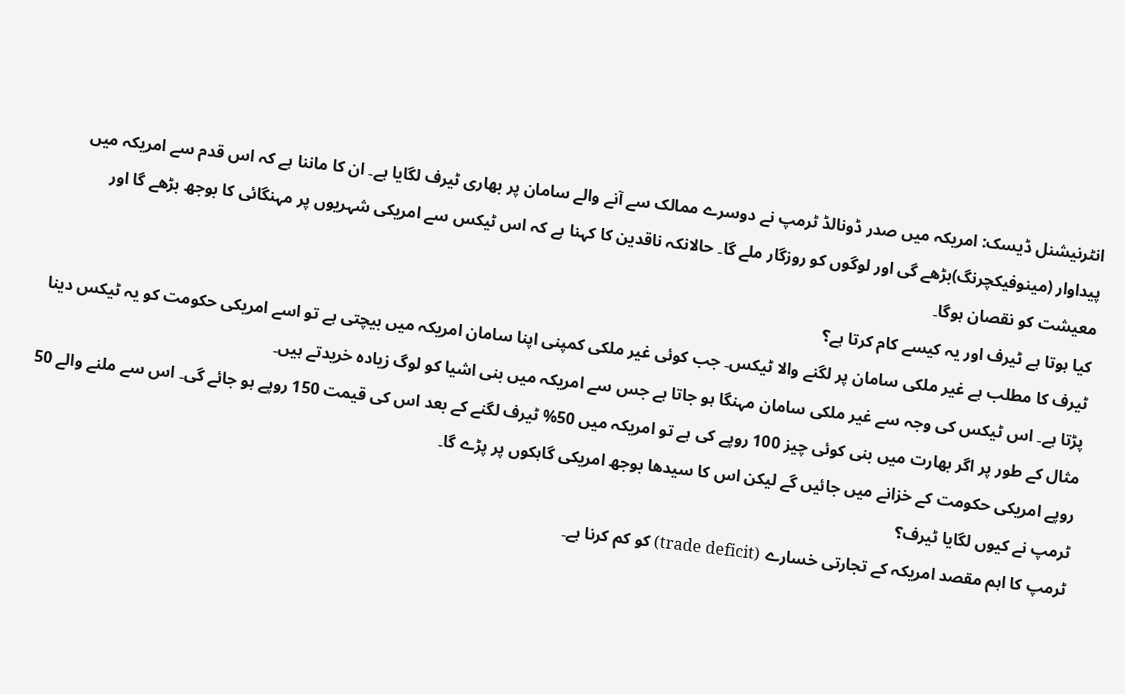انٹرنیشنل ڈیسک: امریکہ میں صدر ڈونالڈ ٹرمپ نے دوسرے ممالک سے آنے والے سامان پر بھاری ٹیرف لگایا ہے۔ ان کا ماننا ہے کہ اس قدم سے امریکہ میں پیداوار (مینوفیکچرنگ)بڑھے گی اور لوگوں کو روزگار ملے گا۔ حالانکہ ناقدین کا کہنا ہے کہ اس ٹیکس سے امریکی شہریوں پر مہنگائی کا بوجھ بڑھے گا اور معیشت کو نقصان ہوگا۔
کیا ہوتا ہے ٹیرف اور یہ کیسے کام کرتا ہے؟
ٹیرف کا مطلب ہے غیر ملکی سامان پر لگنے والا ٹیکس۔ جب کوئی غیر ملکی کمپنی اپنا سامان امریکہ میں بیچتی ہے تو اسے امریکی حکومت کو یہ ٹیکس دینا پڑتا ہے۔ اس ٹیکس کی وجہ سے غیر ملکی سامان مہنگا ہو جاتا ہے جس سے امریکہ میں بنی اشیا کو لوگ زیادہ خریدتے ہیں۔
مثال کے طور پر اگر بھارت میں بنی کوئی چیز 100 روپے کی ہے تو امریکہ میں 50% ٹیرف لگنے کے بعد اس کی قیمت 150 روپے ہو جائے گی۔ اس سے ملنے والے 50 روپے امریکی حکومت کے خزانے میں جائیں گے لیکن اس کا سیدھا بوجھ امریکی گاہکوں پر پڑے گا۔
ٹرمپ نے کیوں لگایا ٹیرف؟
ٹرمپ کا اہم مقصد امریکہ کے تجارتی خسارے (trade deficit) کو کم کرنا ہے۔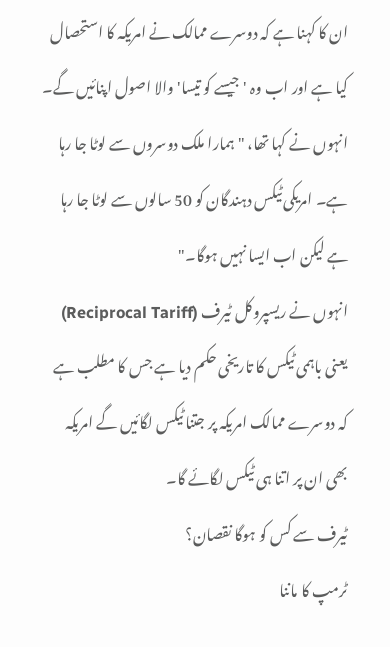ان کا کہنا ہے کہ دوسرے ممالک نے امریکہ کا استحصال کیا ہے اور اب وہ 'جیسے کو تیسا' والا اصول اپنائیں گے۔ انہوں نے کہا تھا، "ہمارا ملک دوسروں سے لوٹا جا رہا ہے۔ امریکی ٹیکس دہندگان کو 50 سالوں سے لوٹا جا رہا ہے لیکن اب ایسا نہیں ہوگا۔"
انہوں نے ریسپروکل ٹیرف (Reciprocal Tariff) یعنی باہمی ٹیکس کا تاریخی حکم دیا ہے جس کا مطلب ہے کہ دوسرے ممالک امریکہ پر جتنا ٹیکس لگائیں گے امریکہ بھی ان پر اتنا ہی ٹیکس لگائے گا۔
ٹیرف سے کس کو ہوگا نقصان؟
ٹرمپ کا ماننا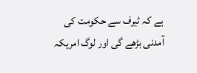ہے کہ ٹیرف سے حکومت کی آمدنی بڑھے گی اور لوگ امریکہ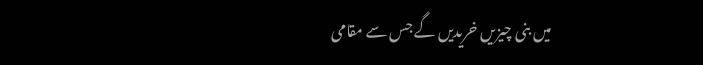میں بنی چیزیں خریدیں گے جس سے مقامی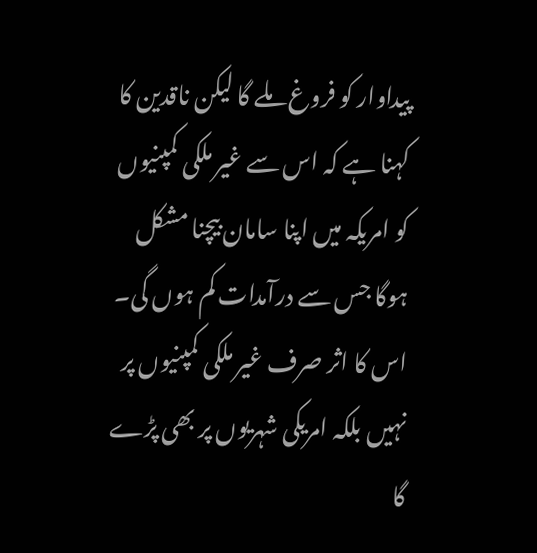پیداوار کو فروغ ملے گا لیکن ناقدین کا کہنا ہے کہ اس سے غیر ملکی کمپنیوں کو امریکہ میں اپنا سامان بیچنا مشکل ہوگا جس سے درآمدات کم ہوں گی۔ اس کا اثر صرف غیر ملکی کمپنیوں پر نہیں بلکہ امریکی شہریوں پر بھی پڑے گا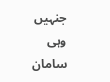جنہیں وہی سامان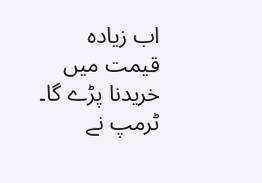اب زیادہ قیمت میں خریدنا پڑے گا۔
ٹرمپ نے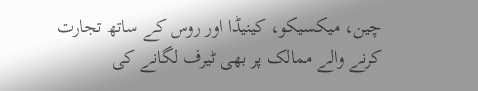چین، میکسیکو، کینیڈا اور روس کے ساتھ تجارت کرنے والے ممالک پر بھی ٹیرف لگانے کی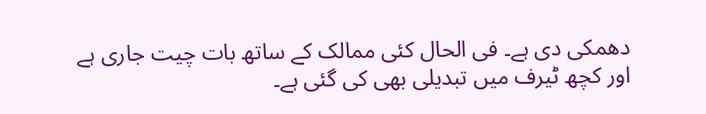دھمکی دی ہے۔ فی الحال کئی ممالک کے ساتھ بات چیت جاری ہے اور کچھ ٹیرف میں تبدیلی بھی کی گئی ہے۔